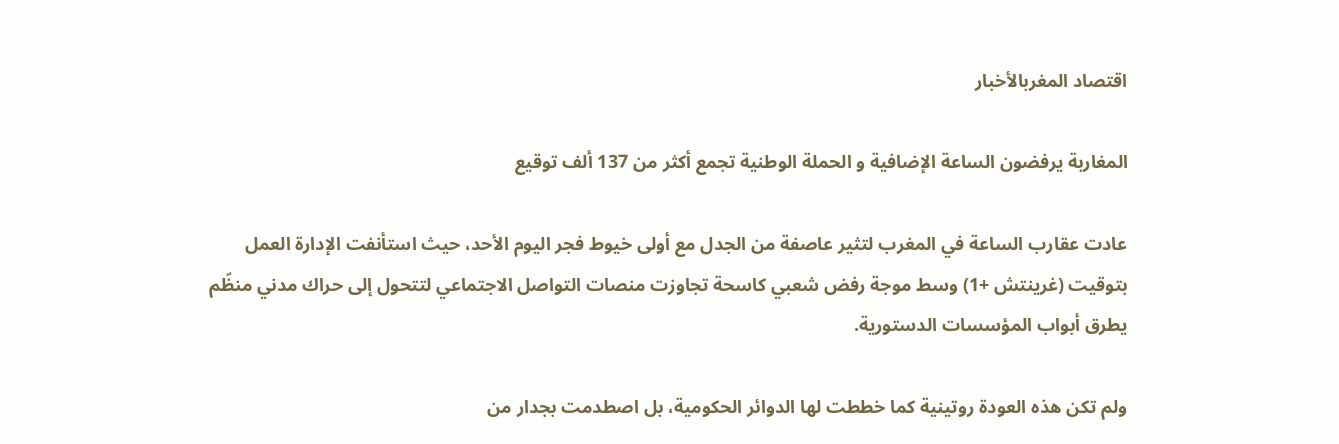اقتصاد المغربالأخبار

المغاربة يرفضون الساعة الإضافية و الحملة الوطنية تجمع أكثر من 137 ألف توقيع

عادت عقارب الساعة في المغرب لتثير عاصفة من الجدل مع أولى خيوط فجر اليوم الأحد، حيث استأنفت الإدارة العمل بتوقيت (غرينتش +1) وسط موجة رفض شعبي كاسحة تجاوزت منصات التواصل الاجتماعي لتتحول إلى حراك مدني منظّم يطرق أبواب المؤسسات الدستورية.

ولم تكن هذه العودة روتينية كما خططت لها الدوائر الحكومية، بل اصطدمت بجدار من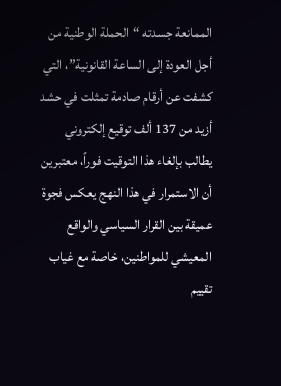الممانعة جسدته “الحملة الوطنية من أجل العودة إلى الساعة القانونية”، التي كشفت عن أرقام صادمة تمثلت في حشد أزيد من 137 ألف توقيع إلكتروني يطالب بإلغاء هذا التوقيت فوراً، معتبرين أن الاستمرار في هذا النهج يعكس فجوة عميقة بين القرار السياسي والواقع المعيشي للمواطنين، خاصة مع غياب تقييم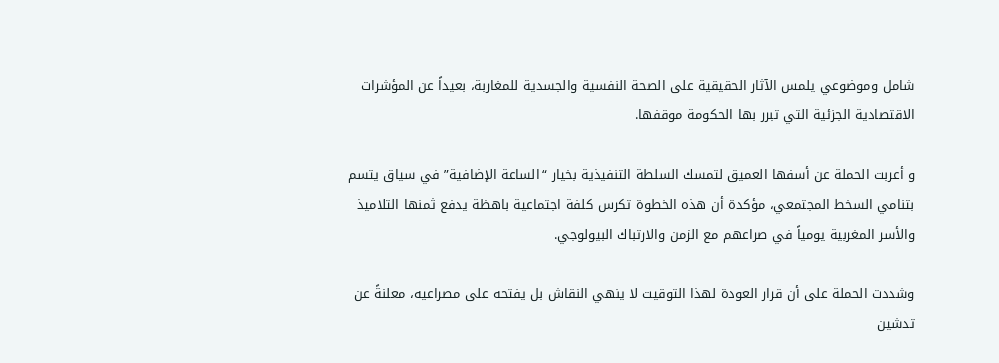شامل وموضوعي يلمس الآثار الحقيقية على الصحة النفسية والجسدية للمغاربة، بعيداً عن المؤشرات الاقتصادية الجزئية التي تبرر بها الحكومة موقفها.

و أعربت الحملة عن أسفها العميق لتمسك السلطة التنفيذية بخيار “الساعة الإضافية” في سياق يتسم بتنامي السخط المجتمعي، مؤكدة أن هذه الخطوة تكرس كلفة اجتماعية باهظة يدفع ثمنها التلاميذ والأسر المغربية يومياً في صراعهم مع الزمن والارتباك البيولوجي.

وشددت الحملة على أن قرار العودة لهذا التوقيت لا ينهي النقاش بل يفتحه على مصراعيه، معلنةً عن تدشين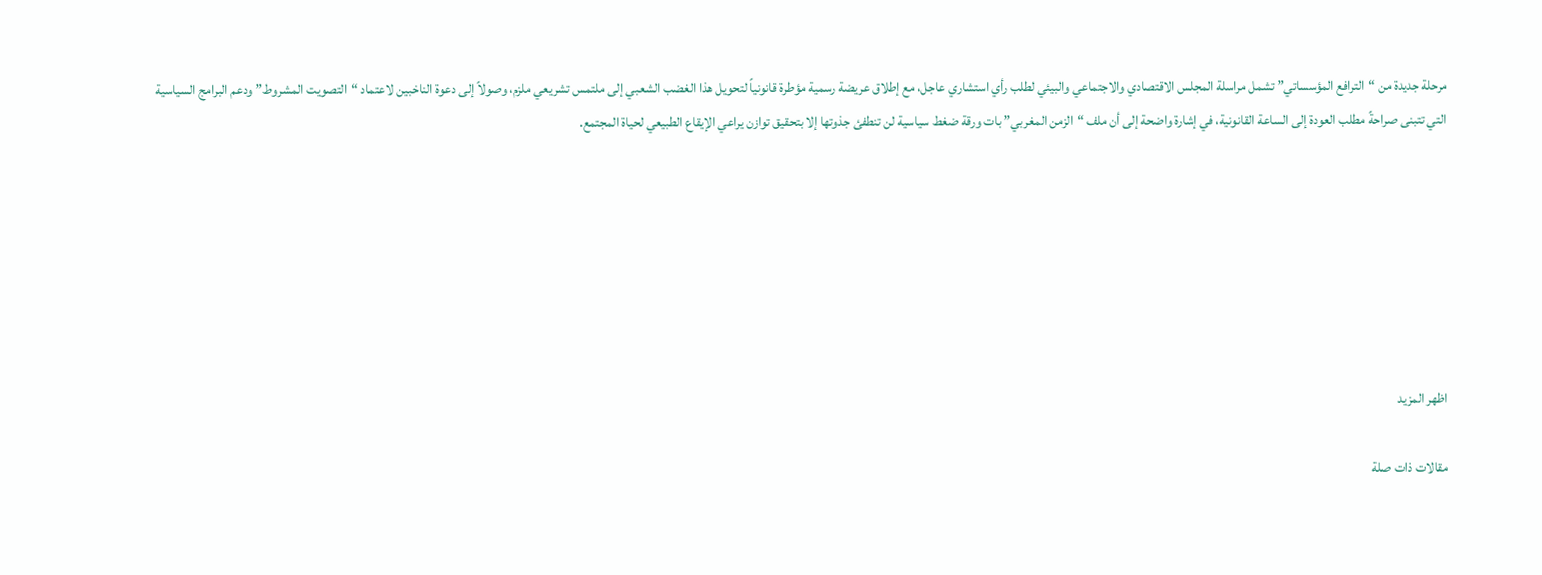مرحلة جديدة من “الترافع المؤسساتي” تشمل مراسلة المجلس الاقتصادي والاجتماعي والبيئي لطلب رأي استشاري عاجل، مع إطلاق عريضة رسمية مؤطرة قانونياً لتحويل هذا الغضب الشعبي إلى ملتمس تشريعي ملزم، وصولاً إلى دعوة الناخبين لاعتماد “التصويت المشروط” ودعم البرامج السياسية التي تتبنى صراحةً مطلب العودة إلى الساعة القانونية، في إشارة واضحة إلى أن ملف “الزمن المغربي” بات ورقة ضغط سياسية لن تنطفئ جذوتها إلا بتحقيق توازن يراعي الإيقاع الطبيعي لحياة المجتمع.







اظهر المزيد

مقالات ذات صلة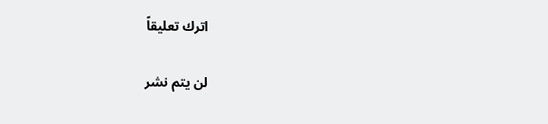اترك تعليقاً

لن يتم نشر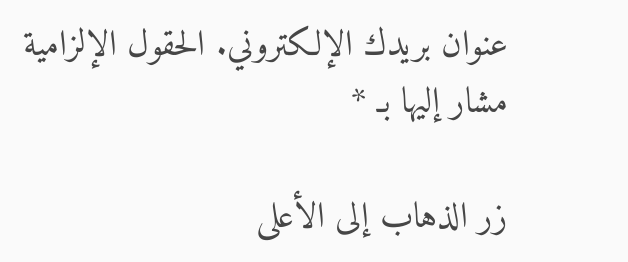عنوان بريدك الإلكتروني. الحقول الإلزامية مشار إليها بـ *

زر الذهاب إلى الأعلى